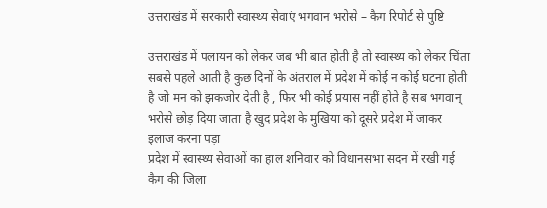उत्तराखंड में सरकारी स्वास्थ्य सेवाएं भगवान भरोसे – कैग रिपोर्ट से पुष्टि

उत्तराखंड में पलायन को लेकर जब भी बात होती है तो स्वास्थ्य को लेकर चिंता सबसे पहले आती है कुछ दिनों के अंतराल में प्रदेश में कोई न कोई घटना होती है जो मन को झकजोर देती है , फिर भी कोई प्रयास नहीं होते है सब भगवान् भरोसे छोड़ दिया जाता है खुद प्रदेश के मुखिया को दूसरे प्रदेश में जाकर इलाज करना पड़ा
प्रदेश में स्वास्थ्य सेवाओं का हाल शनिवार को विधानसभा सदन में रखी गई कैग की जिला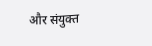और संयुक्त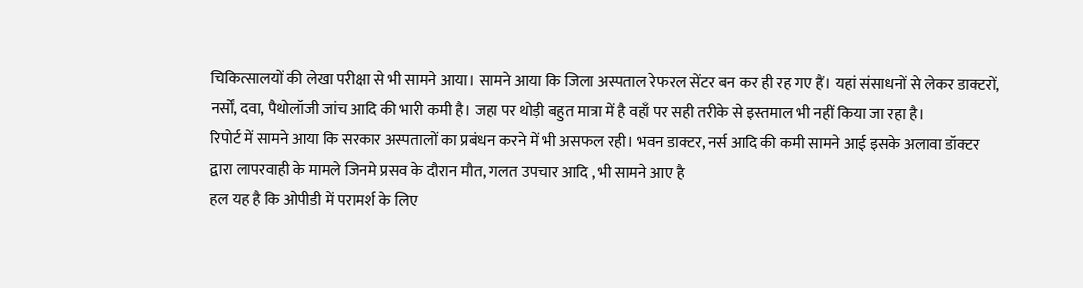चिकित्सालयों की लेखा परीक्षा से भी सामने आया। सामने आया कि जिला अस्पताल रेफरल सेंटर बन कर ही रह गए हैं। यहां संसाधनों से लेकर डाक्टरों, नर्सों, दवा, पैथोलॉजी जांच आदि की भारी कमी है। जहा पर थोड़ी बहुत मात्रा में है वहाँ पर सही तरीके से इस्तमाल भी नहीं किया जा रहा है।
रिपोर्ट में सामने आया कि सरकार अस्पतालों का प्रबंधन करने में भी असफल रही। भवन डाक्टर, नर्स आदि की कमी सामने आई इसके अलावा डॉक्टर द्वारा लापरवाही के मामले जिनमे प्रसव के दौरान मौत, गलत उपचार आदि , भी सामने आए है
हल यह है कि ओपीडी में परामर्श के लिए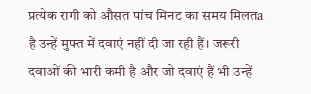प्रत्येक रागी को औसत पांच मिनट का समय मिलतa है उन्हें मुफ्त में दवाएं नहीं दी जा रही हैं। जरूरी दवाओं की भारी कमी है और जो दवाएं हैं भी उन्हें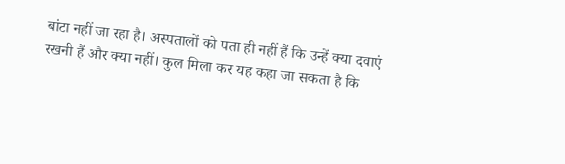बांटा नहीं जा रहा है। अस्पतालों को पता ही नहीं हैं कि उन्हें क्या दवाएं रखनी हैं और क्या नहीं। कुल मिला कर यह कहा जा सकता है कि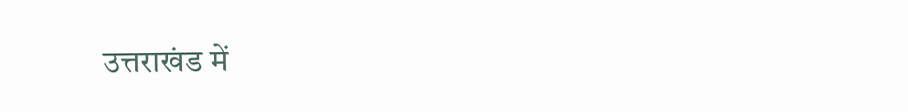उत्तराखंड में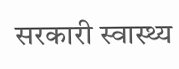सरकारी स्वास्थ्य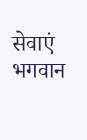सेवाएं भगवान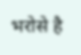भरोसे है